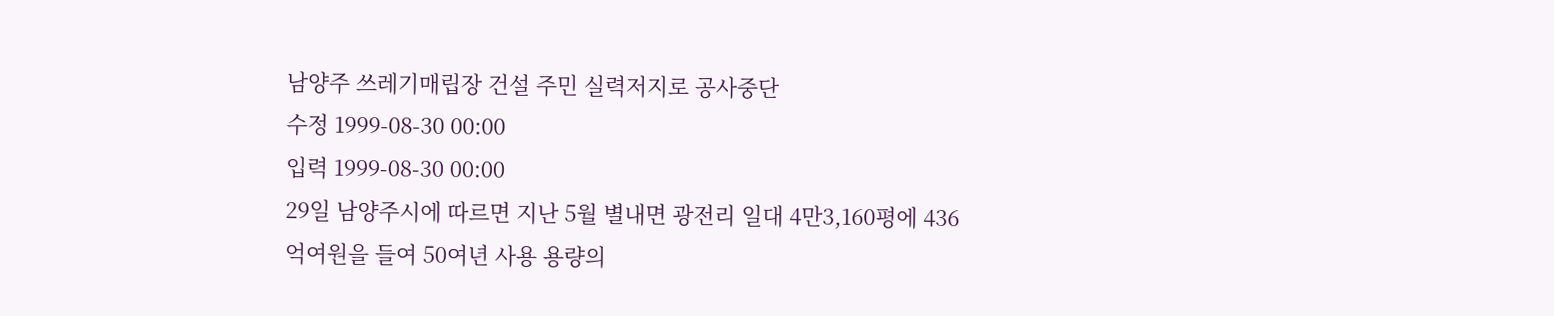남양주 쓰레기매립장 건설 주민 실력저지로 공사중단
수정 1999-08-30 00:00
입력 1999-08-30 00:00
29일 남양주시에 따르면 지난 5월 별내면 광전리 일대 4만3,160평에 436억여원을 들여 50여년 사용 용량의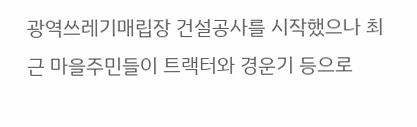광역쓰레기매립장 건설공사를 시작했으나 최근 마을주민들이 트랙터와 경운기 등으로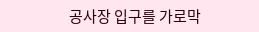공사장 입구를 가로막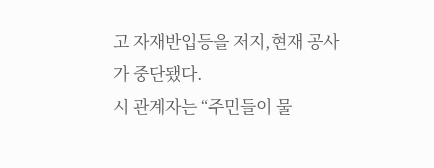고 자재반입등을 저지,현재 공사가 중단됐다.
시 관계자는 “주민들이 물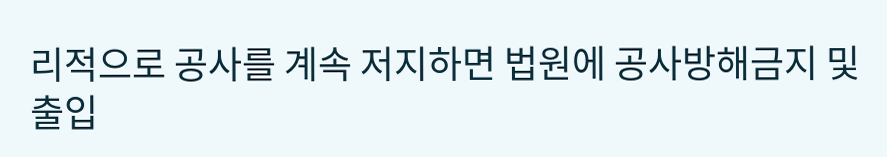리적으로 공사를 계속 저지하면 법원에 공사방해금지 및 출입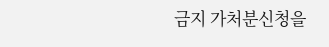금지 가처분신청을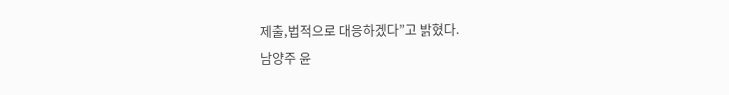제출,법적으로 대응하겠다”고 밝혔다.
남양주 윤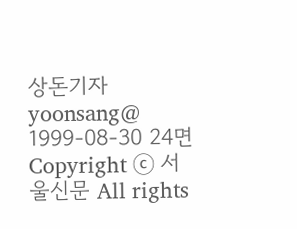상돈기자 yoonsang@
1999-08-30 24면
Copyright ⓒ 서울신문 All rights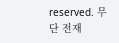reserved. 무단 전재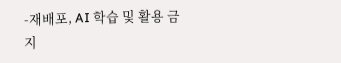-재배포, AI 학습 및 활용 금지